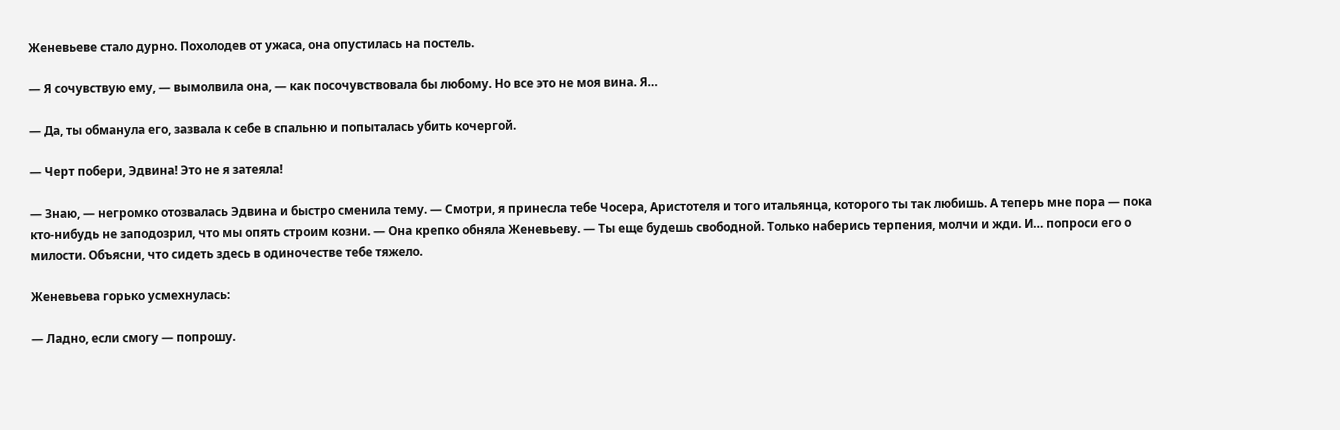Женевьеве стало дурно. Похолодев от ужаса, она опустилась на постель.

— Я сочувствую ему, — вымолвила она, — как посочувствовала бы любому. Но все это не моя вина. Я…

— Да, ты обманула его, зазвала к себе в спальню и попыталась убить кочергой.

— Черт побери, Эдвина! Это не я затеяла!

— Знаю, — негромко отозвалась Эдвина и быстро сменила тему. — Смотри, я принесла тебе Чосера, Аристотеля и того итальянца, которого ты так любишь. А теперь мне пора — пока кто-нибудь не заподозрил, что мы опять строим козни. — Она крепко обняла Женевьеву. — Ты еще будешь свободной. Только наберись терпения, молчи и жди. И… попроси его о милости. Объясни, что сидеть здесь в одиночестве тебе тяжело.

Женевьева горько усмехнулась:

— Ладно, если смогу — попрошу.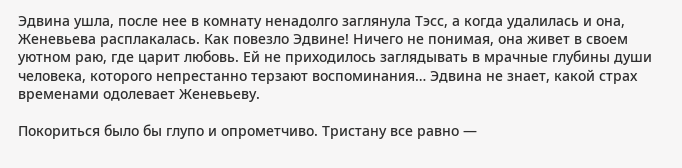Эдвина ушла, после нее в комнату ненадолго заглянула Тэсс, а когда удалилась и она, Женевьева расплакалась. Как повезло Эдвине! Ничего не понимая, она живет в своем уютном раю, где царит любовь. Ей не приходилось заглядывать в мрачные глубины души человека, которого непрестанно терзают воспоминания… Эдвина не знает, какой страх временами одолевает Женевьеву.

Покориться было бы глупо и опрометчиво. Тристану все равно —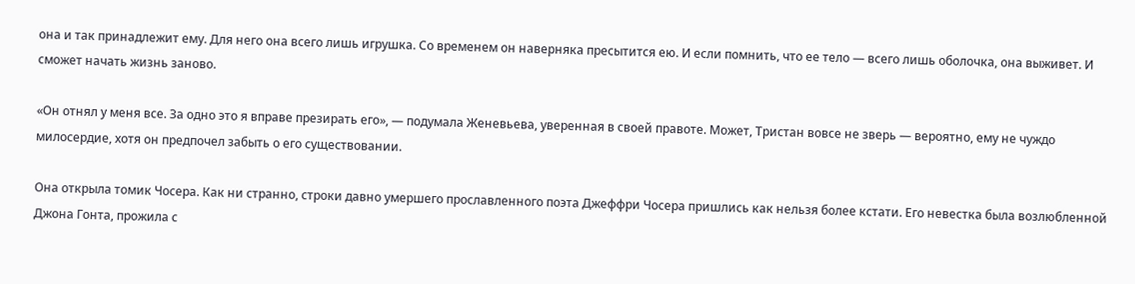она и так принадлежит ему. Для него она всего лишь игрушка. Со временем он наверняка пресытится ею. И если помнить, что ее тело — всего лишь оболочка, она выживет. И сможет начать жизнь заново.

«Он отнял у меня все. За одно это я вправе презирать его», — подумала Женевьева, уверенная в своей правоте. Может, Тристан вовсе не зверь — вероятно, ему не чуждо милосердие, хотя он предпочел забыть о его существовании.

Она открыла томик Чосера. Как ни странно, строки давно умершего прославленного поэта Джеффри Чосера пришлись как нельзя более кстати. Его невестка была возлюбленной Джона Гонта, прожила с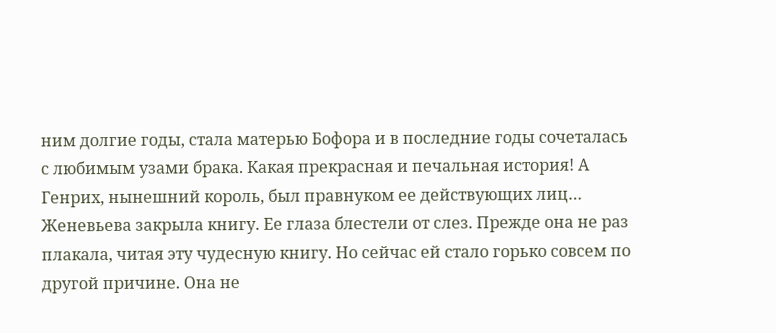ним долгие годы, стала матерью Бофора и в последние годы сочеталась с любимым узами брака. Какая прекрасная и печальная история! А Генрих, нынешний король, был правнуком ее действующих лиц… Женевьева закрыла книгу. Ее глаза блестели от слез. Прежде она не раз плакала, читая эту чудесную книгу. Но сейчас ей стало горько совсем по другой причине. Она не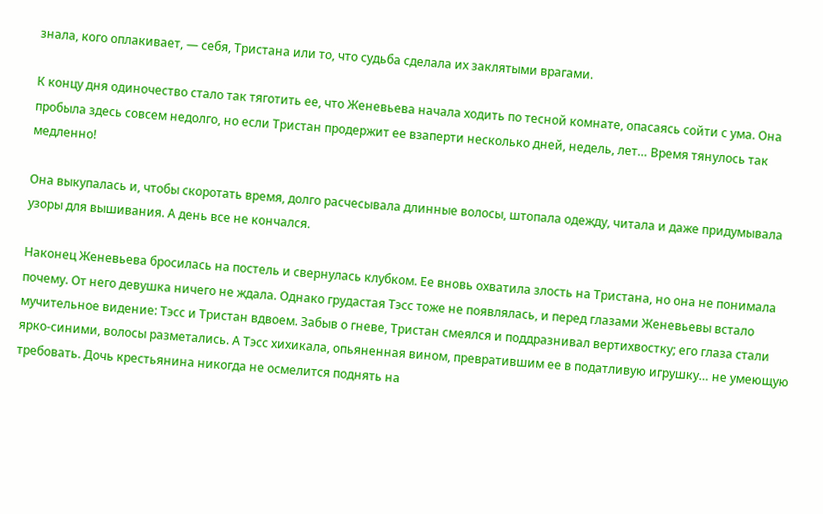знала, кого оплакивает, — себя, Тристана или то, что судьба сделала их заклятыми врагами.

К концу дня одиночество стало так тяготить ее, что Женевьева начала ходить по тесной комнате, опасаясь сойти с ума. Она пробыла здесь совсем недолго, но если Тристан продержит ее взаперти несколько дней, недель, лет… Время тянулось так медленно!

Она выкупалась и, чтобы скоротать время, долго расчесывала длинные волосы, штопала одежду, читала и даже придумывала узоры для вышивания. А день все не кончался.

Наконец Женевьева бросилась на постель и свернулась клубком. Ее вновь охватила злость на Тристана, но она не понимала почему. От него девушка ничего не ждала. Однако грудастая Тэсс тоже не появлялась, и перед глазами Женевьевы встало мучительное видение: Тэсс и Тристан вдвоем. Забыв о гневе, Тристан смеялся и поддразнивал вертихвостку; его глаза стали ярко-синими, волосы разметались. А Тэсс хихикала, опьяненная вином, превратившим ее в податливую игрушку… не умеющую требовать. Дочь крестьянина никогда не осмелится поднять на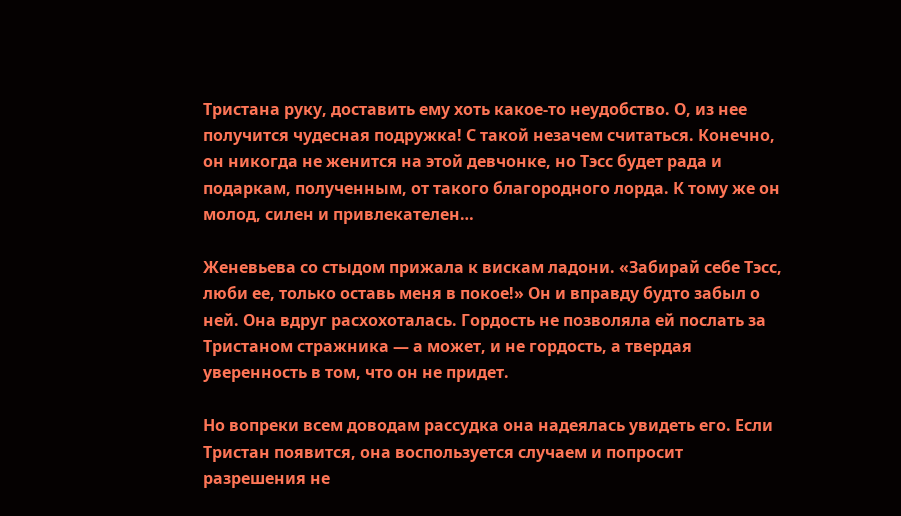Тристана руку, доставить ему хоть какое-то неудобство. О, из нее получится чудесная подружка! С такой незачем считаться. Конечно, он никогда не женится на этой девчонке, но Тэсс будет рада и подаркам, полученным, от такого благородного лорда. К тому же он молод, силен и привлекателен…

Женевьева со стыдом прижала к вискам ладони. «Забирай себе Тэсс, люби ее, только оставь меня в покое!» Он и вправду будто забыл о ней. Она вдруг расхохоталась. Гордость не позволяла ей послать за Тристаном стражника — а может, и не гордость, а твердая уверенность в том, что он не придет.

Но вопреки всем доводам рассудка она надеялась увидеть его. Если Тристан появится, она воспользуется случаем и попросит разрешения не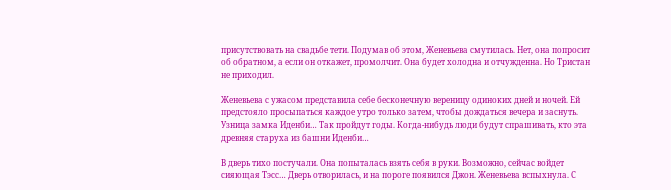присутствовать на свадьбе тети. Подумав об этом, Женевьева смутилась. Нет, она попросит об обратном, а если он откажет, промолчит. Она будет холодна и отчужденна. Но Тристан не приходил.

Женевьева с ужасом представила себе бесконечную вереницу одиноких дней и ночей. Ей предстояло просыпаться каждое утро только затем, чтобы дождаться вечера и заснуть. Узница замка Иденби… Так пройдут годы. Когда-нибудь люди будут спрашивать, кто эта древняя старуха из башни Иденби…

В дверь тихо постучали. Она попыталась взять себя в руки. Возможно, сейчас войдет сияющая Тэсс… Дверь отворилась, и на пороге появился Джон. Женевьева вспыхнула. С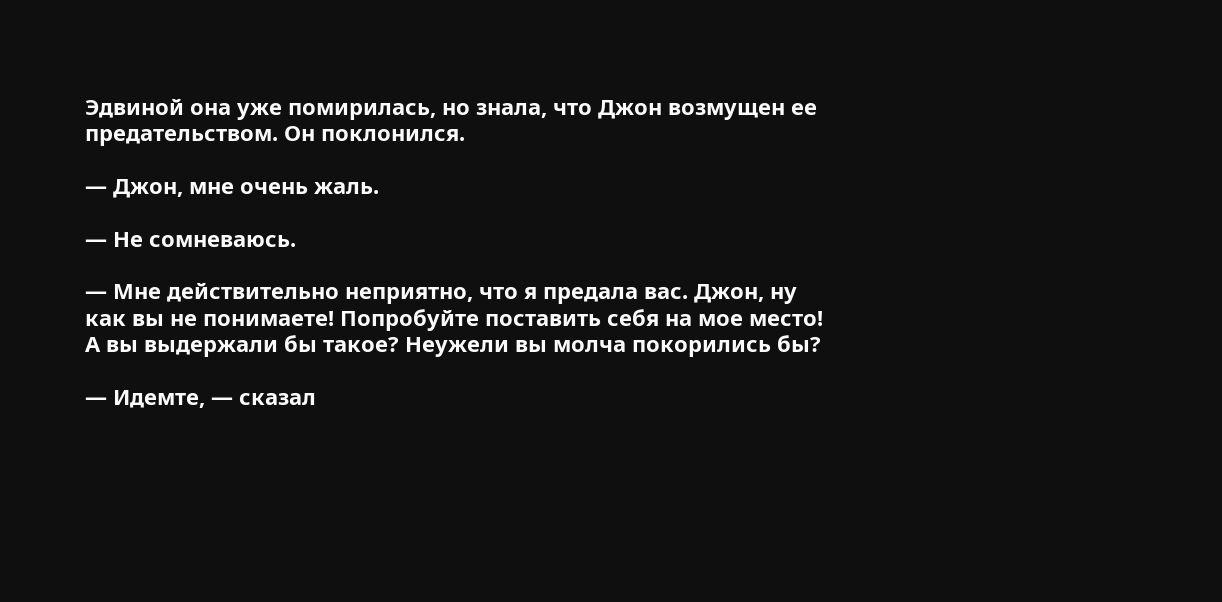Эдвиной она уже помирилась, но знала, что Джон возмущен ее предательством. Он поклонился.

— Джон, мне очень жаль.

— Не сомневаюсь.

— Мне действительно неприятно, что я предала вас. Джон, ну как вы не понимаете! Попробуйте поставить себя на мое место! А вы выдержали бы такое? Неужели вы молча покорились бы?

— Идемте, — сказал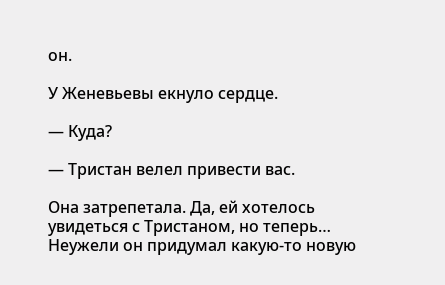он.

У Женевьевы екнуло сердце.

— Куда?

— Тристан велел привести вас.

Она затрепетала. Да, ей хотелось увидеться с Тристаном, но теперь… Неужели он придумал какую-то новую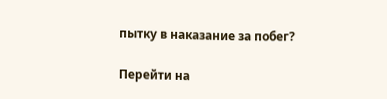пытку в наказание за побег?

Перейти на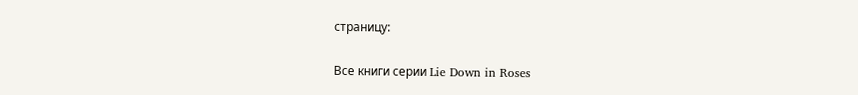страницу:

Все книги серии Lie Down in Roses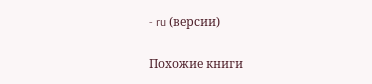- ru (версии)

Похожие книги